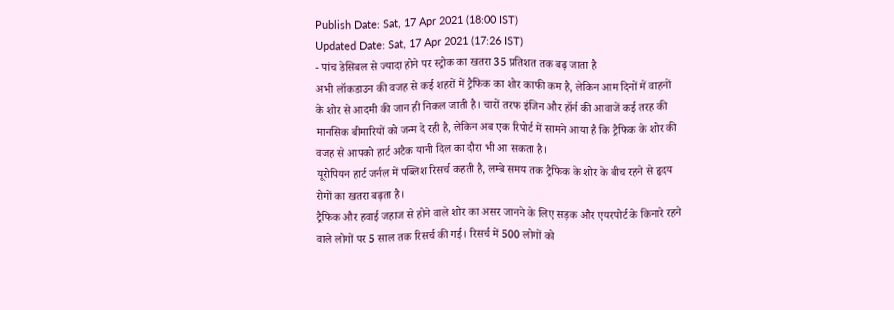Publish Date: Sat, 17 Apr 2021 (18:00 IST)
Updated Date: Sat, 17 Apr 2021 (17:26 IST)
- पांच डेसिबल से ज्यादा होने पर स्ट्रोक का खतरा 35 प्रतिशत तक बढ़ जाता है
अभी लॉकडाउन की वजह से कई शहरों में ट्रैफिक का शोर काफी कम है, लेकिन आम दिनों में वाहनों के शोर से आदमी की जान ही निकल जाती है। चारों तरफ इंजिन और हॉर्न की आवाजें कई तरह की मानसिक बीमारियों को जन्म दे रही है, लेकिन अब एक रिपोर्ट में सामने आया है कि ट्रैफिक के शोर की वजह से आपको हार्ट अटैक यानी दिल का दौरा भी आ सकता है।
यूरोपियन हार्ट जर्नल में पब्लिश रिसर्च कहती है, लम्बे समय तक ट्रैफिक के शोर के बीच रहने से हृदय रोगों का खतरा बढ़ता है।
ट्रैफिक और हवाई जहाज से होने वाले शोर का असर जानने के लिए सड़क और एयरपोर्ट के किनारे रहने वाले लोगों पर 5 साल तक रिसर्च की गई। रिसर्च में 500 लोगों को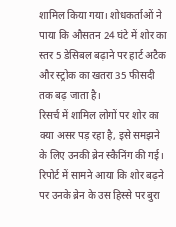शामिल किया गया। शोधकर्ताओं ने पाया कि औसतन 24 घंटे में शोर का स्तर 5 डेसिबल बढ़ाने पर हार्ट अटैक और स्ट्रोक का खतरा 35 फीसदी तक बढ़ जाता है।
रिसर्च में शामिल लोगों पर शोर का क्या असर पड़ रहा है, इसे समझने के लिए उनकी ब्रेन स्कैनिंग की गई। रिपोर्ट में सामने आया कि शोर बढ़ने पर उनके ब्रेन के उस हिस्से पर बुरा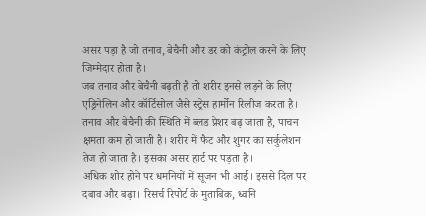असर पड़ा है जो तनाव, बेचैनी और डर को कंट्रोल करने के लिए जिम्मेदार होता है।
जब तनाव और बेचैनी बढ़ती है तो शरीर इनसे लड़ने के लिए एड्रिनेलिन और कॉर्टिसोल जैसे स्ट्रेस हार्मोन रिलीज करता है। तनाव और बेचैनी की स्थिति में ब्लड प्रेशर बढ़ जाता है, पाचन क्षमता कम हो जाती है। शरीर में फैट और शुगर का सर्कुलेशन तेज हो जाता है। इसका असर हार्ट पर पड़ता है।
अधिक शोर होने पर धमनियों में सूजन भी आई। इससे दिल पर दबाव और बढ़ा। रिसर्च रिपोर्ट के मुताबिक, ध्वनि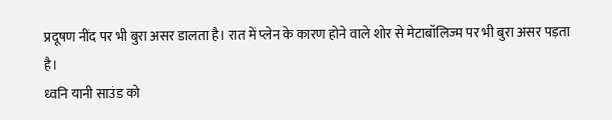प्रदूषण नींद पर भी बुरा असर डालता है। रात में प्लेन के कारण होने वाले शोर से मेटाबॉलिज्म पर भी बुरा असर पड़ता है।
ध्वनि यानी साउंड को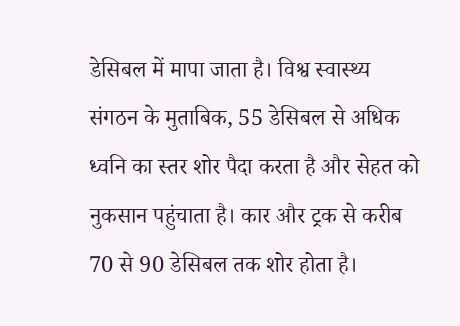डेसिबल में मापा जाता है। विश्व स्वास्थ्य संगठन के मुताबिक, 55 डेसिबल से अधिक ध्वनि का स्तर शोर पैदा करता है और सेहत को नुकसान पहुंचाता है। कार और ट्रक से करीब 70 से 90 डेसिबल तक शोर होता है।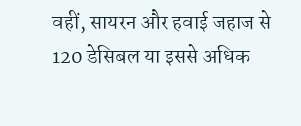वहीं, सायरन और हवाई जहाज से 120 डेसिबल या इससे अधिक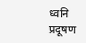ध्वनि प्रदूषण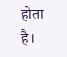होता है।